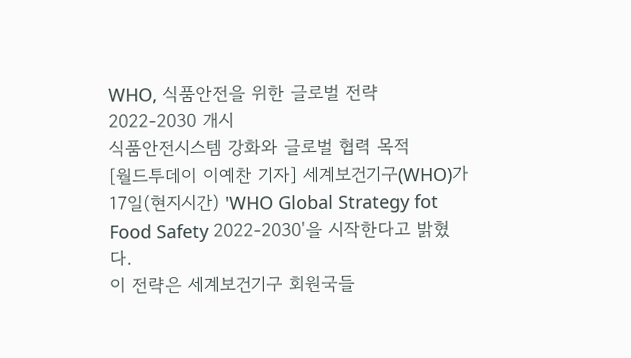WHO, 식품안전을 위한 글로벌 전략 2022-2030 개시
식품안전시스템 강화와 글로벌 협력 목적
[월드투데이 이예찬 기자] 세계보건기구(WHO)가 17일(현지시간) 'WHO Global Strategy fot Food Safety 2022-2030'을 시작한다고 밝혔다.
이 전략은 세계보건기구 회원국들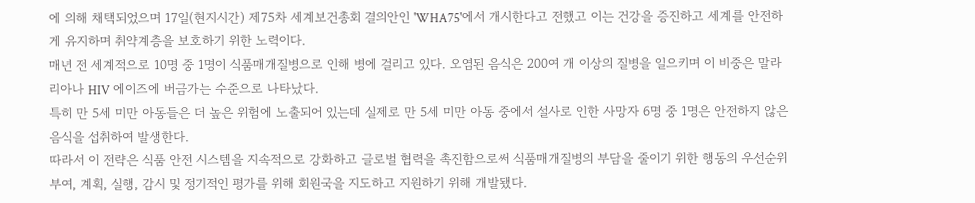에 의해 채택되었으며 17일(현지시간) 제75차 세계보건총회 결의안인 'WHA75'에서 개시한다고 전했고 이는 건강을 증진하고 세계를 안전하게 유지하며 취약계층을 보호하기 위한 노력이다.
매년 전 세계적으로 10명 중 1명이 식품매개질병으로 인해 병에 걸리고 있다. 오염된 음식은 200여 개 이상의 질병을 일으키며 이 비중은 말라리아나 HIV 에이즈에 버금가는 수준으로 나타났다.
특히 만 5세 미만 아동들은 더 높은 위험에 노출되어 있는데 실제로 만 5세 미만 아동 중에서 설사로 인한 사망자 6명 중 1명은 안전하지 않은 음식을 섭취하여 발생한다.
따라서 이 전략은 식품 안전 시스템을 지속적으로 강화하고 글로벌 협력을 촉진함으로써 식품매개질병의 부담을 줄이기 위한 행동의 우선순위 부여, 계획, 실행, 감시 및 정기적인 평가를 위해 회원국을 지도하고 지원하기 위해 개발됐다.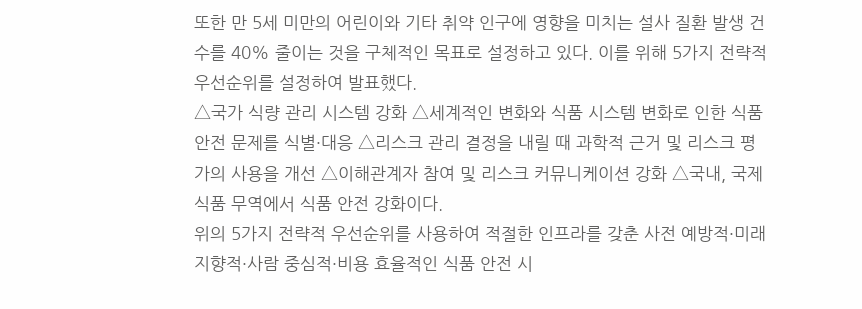또한 만 5세 미만의 어린이와 기타 취약 인구에 영향을 미치는 설사 질환 발생 건수를 40% 줄이는 것을 구체적인 목표로 설정하고 있다. 이를 위해 5가지 전략적 우선순위를 설정하여 발표했다.
△국가 식량 관리 시스템 강화 △세계적인 변화와 식품 시스템 변화로 인한 식품 안전 문제를 식별·대응 △리스크 관리 결정을 내릴 때 과학적 근거 및 리스크 평가의 사용을 개선 △이해관계자 참여 및 리스크 커뮤니케이션 강화 △국내, 국제 식품 무역에서 식품 안전 강화이다.
위의 5가지 전략적 우선순위를 사용하여 적절한 인프라를 갖춘 사전 예방적·미래 지향적·사람 중심적·비용 효율적인 식품 안전 시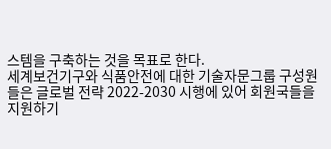스템을 구축하는 것을 목표로 한다.
세계보건기구와 식품안전에 대한 기술자문그룹 구성원들은 글로벌 전략 2022-2030 시행에 있어 회원국들을 지원하기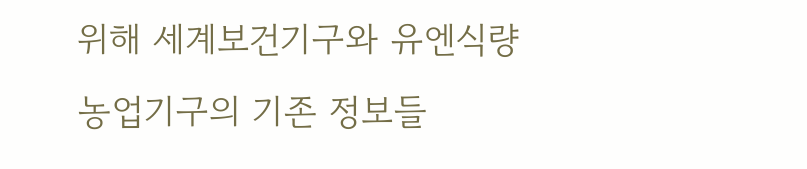위해 세계보건기구와 유엔식량농업기구의 기존 정보들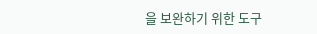을 보완하기 위한 도구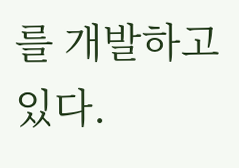를 개발하고 있다.